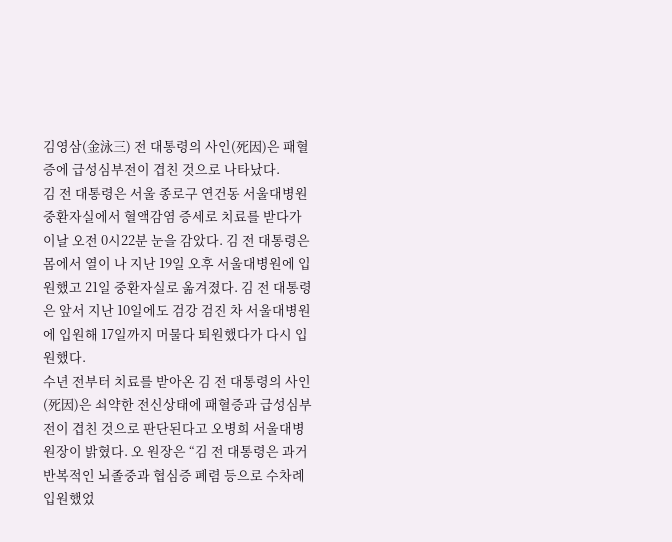김영삼(金泳三) 전 대통령의 사인(死因)은 패혈증에 급성심부전이 겹친 것으로 나타났다.
김 전 대통령은 서울 종로구 연건동 서울대병원 중환자실에서 혈액감염 증세로 치료를 받다가 이날 오전 0시22분 눈을 감았다. 김 전 대통령은 몸에서 열이 나 지난 19일 오후 서울대병원에 입원했고 21일 중환자실로 옮겨졌다. 김 전 대통령은 앞서 지난 10일에도 검강 검진 차 서울대병원에 입원해 17일까지 머물다 퇴원했다가 다시 입원했다.
수년 전부터 치료를 받아온 김 전 대통령의 사인(死因)은 쇠약한 전신상태에 패혈증과 급성심부전이 겹친 것으로 판단된다고 오병희 서울대병원장이 밝혔다. 오 원장은 “김 전 대통령은 과거 반복적인 뇌졸중과 협심증 폐렴 등으로 수차례 입원했었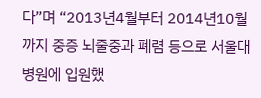다”며 “2013년4월부터 2014년10월까지 중증 뇌줄중과 폐렴 등으로 서울대병원에 입원했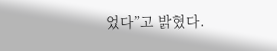었다”고 밝혔다.